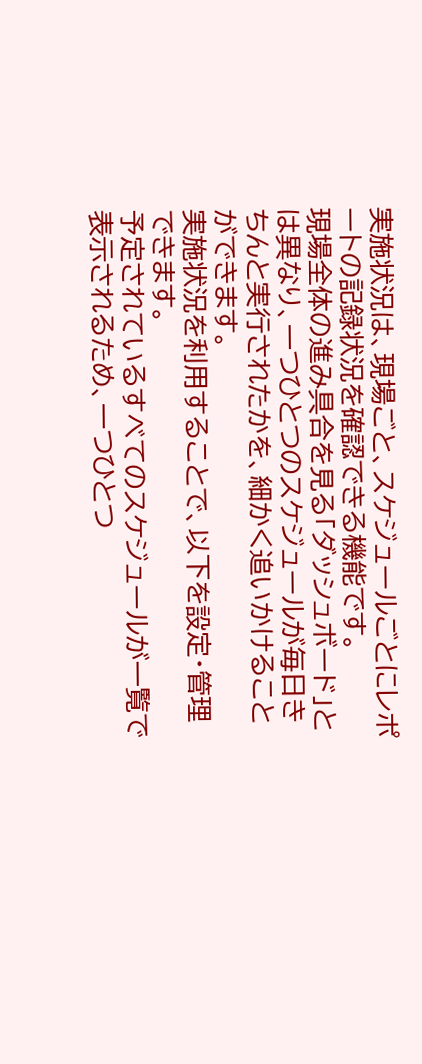実施状況は、現場ごと、スケジュールごとにレポートの記録状況を確認できる機能です。
現場全体の進み具合を見る「ダッシュボード」とは異なり、一つひとつのスケジュールが毎日きちんと実行されたかを、細かく追いかけることができます。
実施状況を利用することで、以下を設定・管理できます。
予定されているすべてのスケジュールが一覧で表示されるため、一つひとつ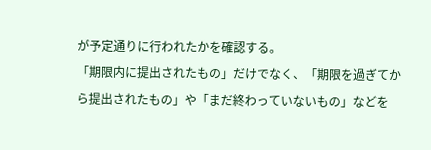が予定通りに行われたかを確認する。
「期限内に提出されたもの」だけでなく、「期限を過ぎてから提出されたもの」や「まだ終わっていないもの」などを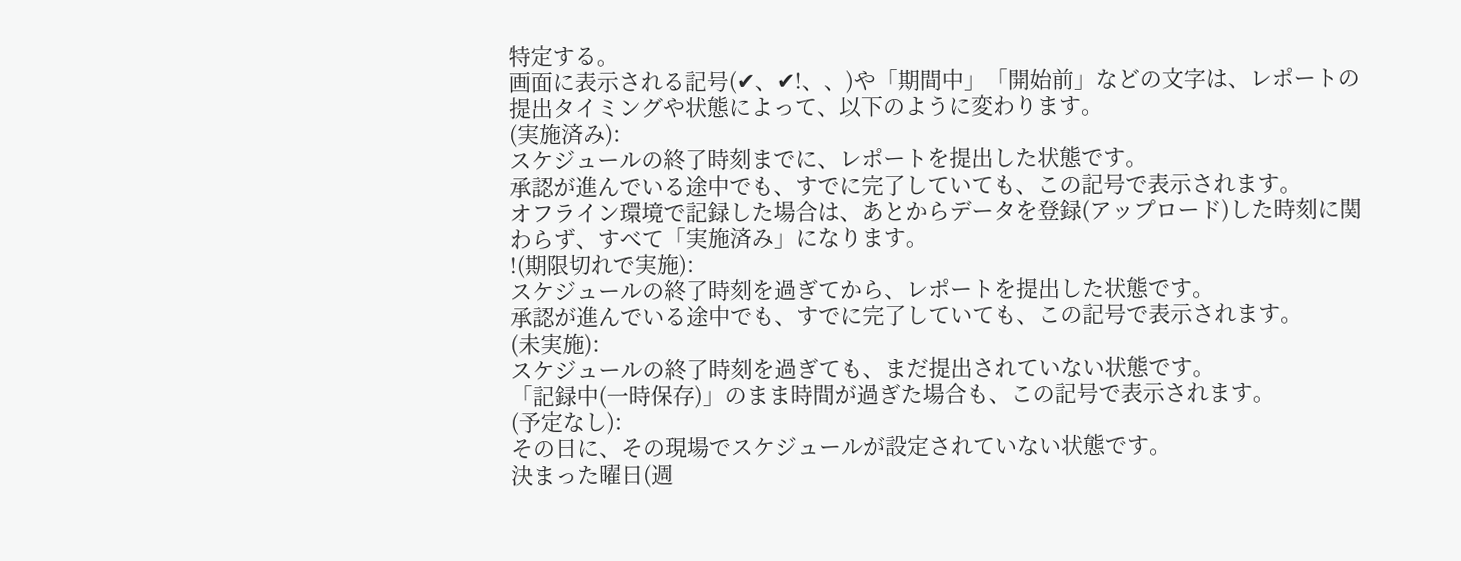特定する。
画面に表示される記号(✔、✔!、、)や「期間中」「開始前」などの文字は、レポートの提出タイミングや状態によって、以下のように変わります。
(実施済み):
スケジュールの終了時刻までに、レポートを提出した状態です。
承認が進んでいる途中でも、すでに完了していても、この記号で表示されます。
オフライン環境で記録した場合は、あとからデータを登録(アップロード)した時刻に関わらず、すべて「実施済み」になります。
!(期限切れで実施):
スケジュールの終了時刻を過ぎてから、レポートを提出した状態です。
承認が進んでいる途中でも、すでに完了していても、この記号で表示されます。
(未実施):
スケジュールの終了時刻を過ぎても、まだ提出されていない状態です。
「記録中(一時保存)」のまま時間が過ぎた場合も、この記号で表示されます。
(予定なし):
その日に、その現場でスケジュールが設定されていない状態です。
決まった曜日(週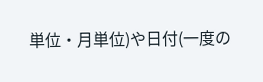単位・月単位)や日付(一度の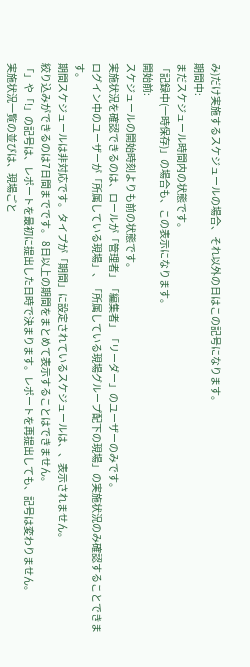み)だけ実施するスケジュールの場合、それ以外の日はこの記号になります。
期間中:
まだスケジュール時間内の状態です。
「記録中(一時保存)」の場合も、この表示になります。
開始前:
スケジュールの開始時刻よりも前の状態です。
実施状況を確認できるのは、ロールが「管理者」「編集者」「リーダー」のユーザーのみです。
ログイン中のユーザーが「所属している現場」、「所属している現場グループ配下の現場」の実施状況のみ確認することできます。
期間スケジュールは非対応です。タイプが「期間」に設定されているスケジュールは、、表示されません。
絞り込みができるのは7日間までです。 8日以上の期間をまとめて表示することはできません。
「」や「!」の記号は、レポートを最初に提出した日時で決まります。レポートを再提出しても、記号は変わりません。
実施状況一覧の並びは、現場ごと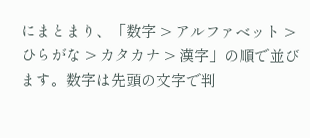にまとまり、「数字 > アルファベット > ひらがな > カタカナ > 漢字」の順で並びます。数字は先頭の文字で判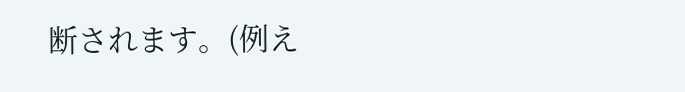断されます。(例え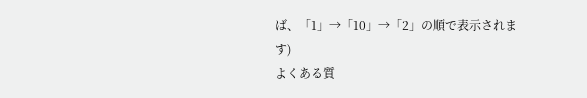ば、「1」→「10」→「2」の順で表示されます)
よくある質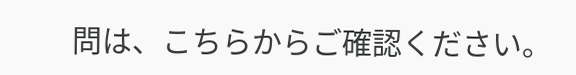問は、こちらからご確認ください。